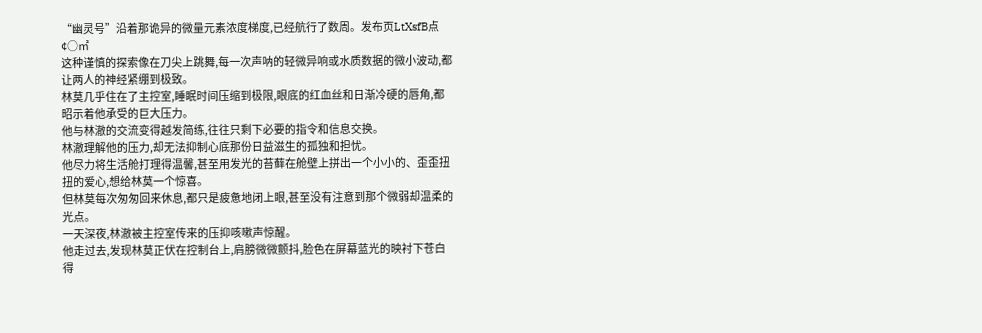“幽灵号”沿着那诡异的微量元素浓度梯度,已经航行了数周。发布页LtXsfB点¢○㎡
这种谨慎的探索像在刀尖上跳舞,每一次声呐的轻微异响或水质数据的微小波动,都让两人的神经紧绷到极致。
林莫几乎住在了主控室,睡眠时间压缩到极限,眼底的红血丝和日渐冷硬的唇角,都昭示着他承受的巨大压力。
他与林澈的交流变得越发简练,往往只剩下必要的指令和信息交换。
林澈理解他的压力,却无法抑制心底那份日益滋生的孤独和担忧。
他尽力将生活舱打理得温馨,甚至用发光的苔藓在舱壁上拼出一个小小的、歪歪扭扭的爱心,想给林莫一个惊喜。
但林莫每次匆匆回来休息,都只是疲惫地闭上眼,甚至没有注意到那个微弱却温柔的光点。
一天深夜,林澈被主控室传来的压抑咳嗽声惊醒。
他走过去,发现林莫正伏在控制台上,肩膀微微颤抖,脸色在屏幕蓝光的映衬下苍白得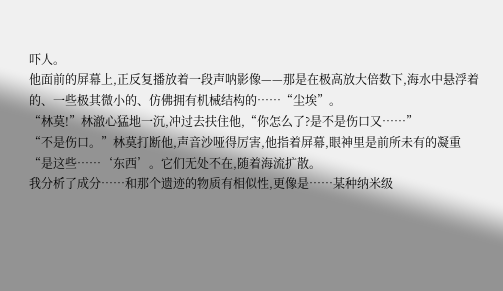吓人。
他面前的屏幕上,正反复播放着一段声呐影像——那是在极高放大倍数下,海水中悬浮着的、一些极其微小的、仿佛拥有机械结构的……“尘埃”。
“林莫!”林澈心猛地一沉,冲过去扶住他,“你怎么了?是不是伤口又……”
“不是伤口。”林莫打断他,声音沙哑得厉害,他指着屏幕,眼神里是前所未有的凝重
“是这些……‘东西’。它们无处不在,随着海流扩散。
我分析了成分……和那个遗迹的物质有相似性,更像是……某种纳米级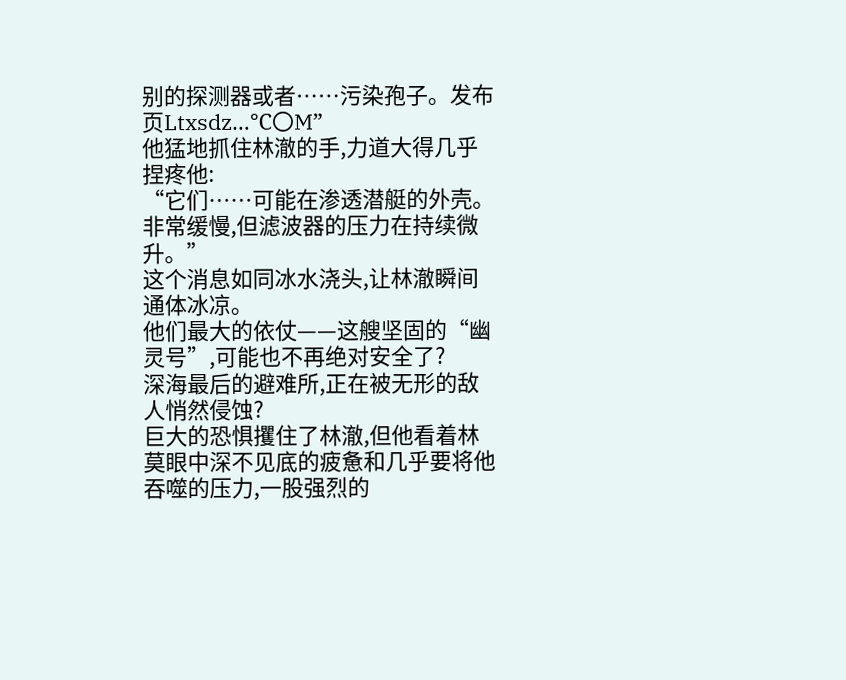别的探测器或者……污染孢子。发布页Ltxsdz…℃〇M”
他猛地抓住林澈的手,力道大得几乎捏疼他:
“它们……可能在渗透潜艇的外壳。非常缓慢,但滤波器的压力在持续微升。”
这个消息如同冰水浇头,让林澈瞬间通体冰凉。
他们最大的依仗——这艘坚固的“幽灵号”,可能也不再绝对安全了?
深海最后的避难所,正在被无形的敌人悄然侵蚀?
巨大的恐惧攫住了林澈,但他看着林莫眼中深不见底的疲惫和几乎要将他吞噬的压力,一股强烈的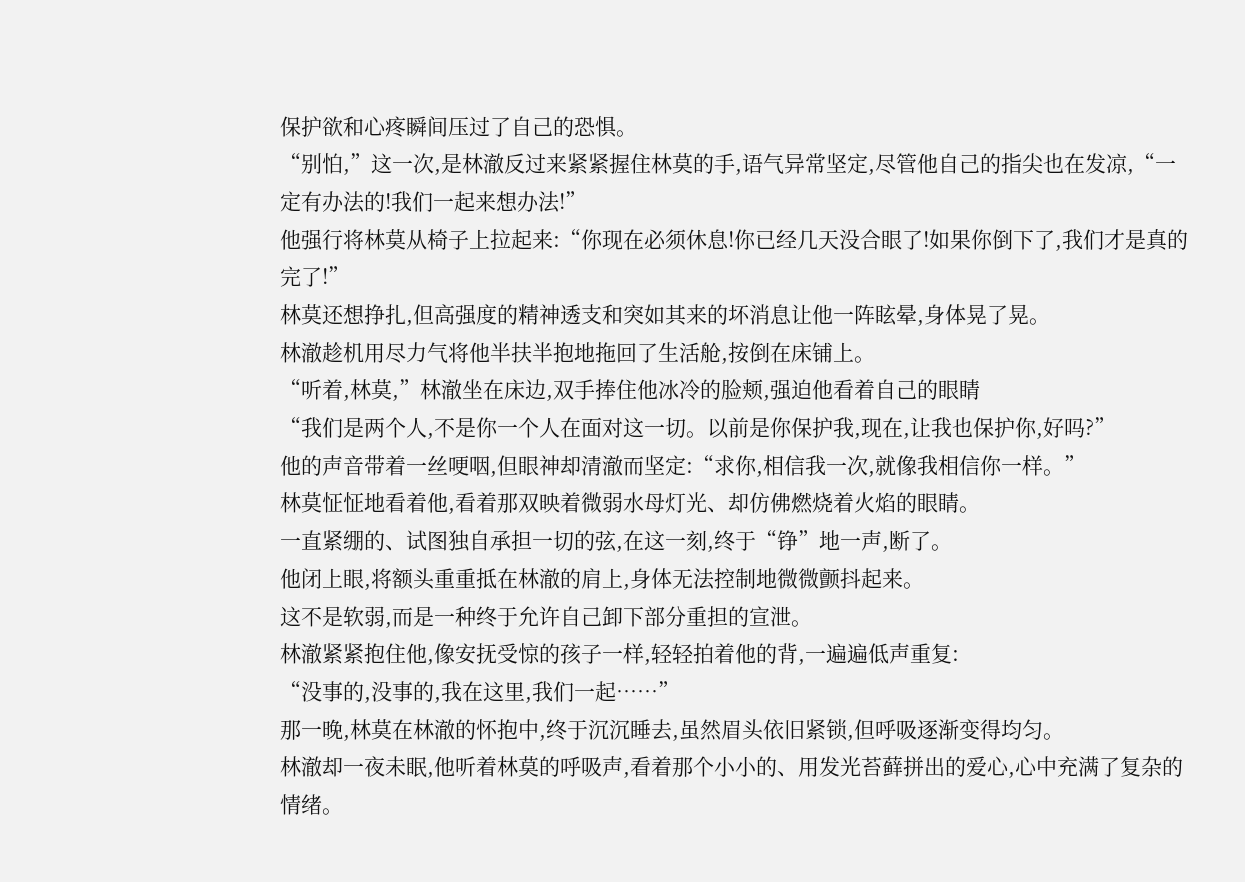保护欲和心疼瞬间压过了自己的恐惧。
“别怕,”这一次,是林澈反过来紧紧握住林莫的手,语气异常坚定,尽管他自己的指尖也在发凉,“一定有办法的!我们一起来想办法!”
他强行将林莫从椅子上拉起来:“你现在必须休息!你已经几天没合眼了!如果你倒下了,我们才是真的完了!”
林莫还想挣扎,但高强度的精神透支和突如其来的坏消息让他一阵眩晕,身体晃了晃。
林澈趁机用尽力气将他半扶半抱地拖回了生活舱,按倒在床铺上。
“听着,林莫,”林澈坐在床边,双手捧住他冰冷的脸颊,强迫他看着自己的眼睛
“我们是两个人,不是你一个人在面对这一切。以前是你保护我,现在,让我也保护你,好吗?”
他的声音带着一丝哽咽,但眼神却清澈而坚定:“求你,相信我一次,就像我相信你一样。”
林莫怔怔地看着他,看着那双映着微弱水母灯光、却仿佛燃烧着火焰的眼睛。
一直紧绷的、试图独自承担一切的弦,在这一刻,终于“铮”地一声,断了。
他闭上眼,将额头重重抵在林澈的肩上,身体无法控制地微微颤抖起来。
这不是软弱,而是一种终于允许自己卸下部分重担的宣泄。
林澈紧紧抱住他,像安抚受惊的孩子一样,轻轻拍着他的背,一遍遍低声重复:
“没事的,没事的,我在这里,我们一起……”
那一晚,林莫在林澈的怀抱中,终于沉沉睡去,虽然眉头依旧紧锁,但呼吸逐渐变得均匀。
林澈却一夜未眠,他听着林莫的呼吸声,看着那个小小的、用发光苔藓拼出的爱心,心中充满了复杂的情绪。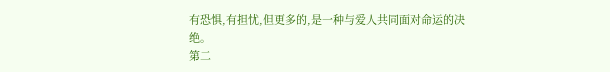有恐惧,有担忧,但更多的,是一种与爱人共同面对命运的决绝。
第二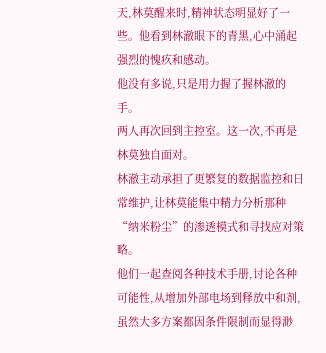天,林莫醒来时,精神状态明显好了一些。他看到林澈眼下的青黑,心中涌起强烈的愧疚和感动。
他没有多说,只是用力握了握林澈的手。
两人再次回到主控室。这一次,不再是林莫独自面对。
林澈主动承担了更繁复的数据监控和日常维护,让林莫能集中精力分析那种“纳米粉尘”的渗透模式和寻找应对策略。
他们一起查阅各种技术手册,讨论各种可能性,从增加外部电场到释放中和剂,虽然大多方案都因条件限制而显得渺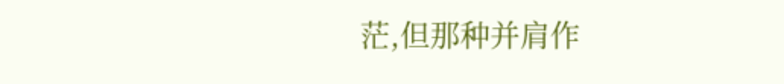茫,但那种并肩作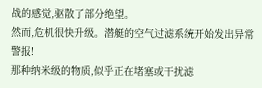战的感觉,驱散了部分绝望。
然而,危机很快升级。潜艇的空气过滤系统开始发出异常警报!
那种纳米级的物质,似乎正在堵塞或干扰滤